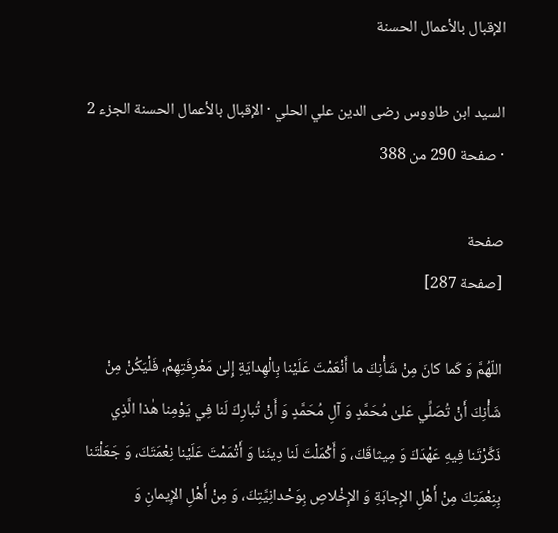الإقبال بالأعمال الحسنة

السيد ابن طاووس رضى الدين علي الحلي · الإقبال بالأعمال الحسنة الجزء 2 · صفحة 290 من 388

صفحة
[صفحة 287]

اللّهُمَّ وَ كَما كانَ مِنْ شَأْنِكَ ما أَنْعَمْتَ عَلَيْنا بِالْهِدايَةِ إِلىٰ مَعْرِفَتِهِمْ، فَلْيَكُنْ مِنْ شَأْنِكَ أَنْ تُصَلِّي عَلىٰ مُحَمَّدٍ وَ آلِ مُحَمَّدٍ وَ أَنْ تُبارِكَ لَنا فِي يَوْمِنا هٰذا الَّذِي ذَكَّرْتَنا فِيهِ عَهْدَكَ وَ مِيثاقَكَ، وَ أَكْمَلْتَ لَنا دِينَنا وَ أَتْمَمْتَ عَلَيْنا نِعْمَتَكَ، وَ جَعَلْتَنا بِنِعْمَتِكَ مِنْ أَهْلِ الإِجابَةِ وَ الإِخْلاصِ بِوَحْدانِيَّتِكَ، وَ مِنْ أَهْلِ الإِيمانِ وَ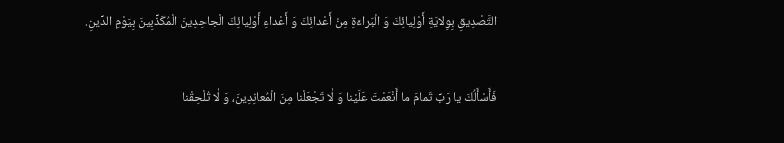التَّصْدِيقِ بِوِلايَةِ أَوْلِيائِكَ وَ الْبَراءَةِ مِنْ أَعْدائِكَ وَ أَعْداءِ أَوْلِيائِكَ الْجاحِدِينَ الْمُكَذِّبِينَ بِيَوْمِ الدِّينِ.


فَأَسْأَلُكَ يا رَبِّ تَمامَ ما أَنْعَمْتَ عَلَيْنا وَ لٰا تَجْعَلْنا مِنَ الْمُعانِدِينَ، وَ لٰا تُلْحِقْنا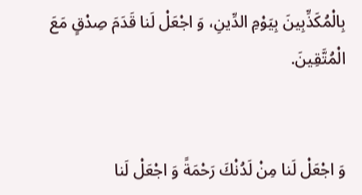بِالْمُكَذِّبِينَ بِيَوْمِ الدِّينِ، وَ اجْعَلْ لَنا قَدَمَ صِدْقٍ مَعَ الْمُتَّقِينَ.


وَ اجْعَلْ لَنا مِنْ لَدُنْكَ رَحْمَةً وَ اجْعَلْ لَنا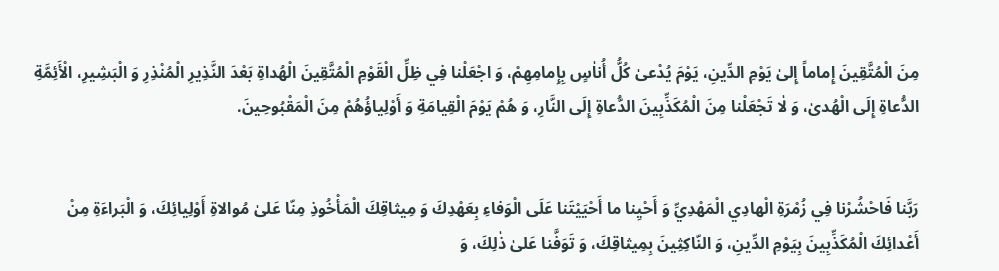مِنَ الْمُتَّقِينَ إِماماً إِلىٰ يَوْمِ الدِّينِ، يَوْمَ يُدْعىٰ كُلُّ أُناٰسٍ بِإِمامِهِمْ، وَ اجْعَلْنا فِي ظِلِّ الْقَوْمِ الْمُتَّقِينَ الْهُداةِ بَعْدَ النَّذِيرِ الْمُنْذِرِ وَ الْبَشِيرِ، الْأَئِمَّةِ الدُّعاةِ إِلَى الْهُدىٰ، وَ لٰا تَجْعَلْنا مِنَ الْمُكَذِّبِينَ الدُّعاةِ إِلَى النَّارِ، وَ هُمْ يَوْمَ الْقِيامَةِ وَ أَوْلِياؤُهُمْ مِنَ الْمَقْبُوحِينَ.


رَبَّنا فَاحْشُرْنا فِي زُمْرَةِ الْهادِي الْمَهْدِيِّ وَ أَحْيِنا ما أَحْيَيْتَنا عَلَى الْوَفاءِ بِعَهْدِكَ وَ مِيثاقِكَ الْمَأْخُوذِ مِنّا عَلىٰ مُوالاةِ أَوْلِيائِكَ، وَ الْبَراءَةِ مِنْ أَعْدائِكَ الْمُكَذِّبِينَ بِيَوْمِ الدِّينِ، وَ النّاكِثِينَ بِمِيثاقِكَ، وَ تَوَفَّنا عَلىٰ ذٰلِكَ، وَ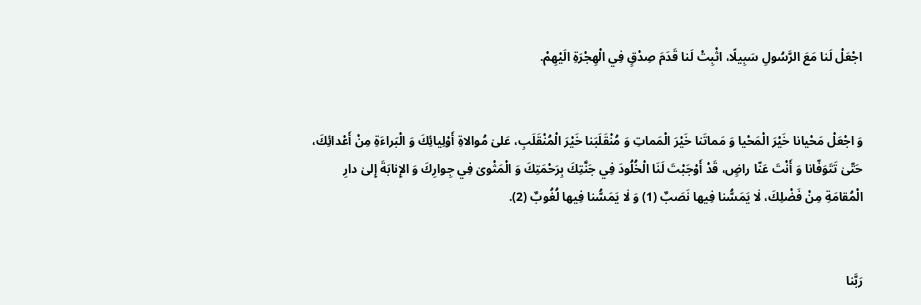اجْعَلْ لَنا مَعَ الرَّسُولِ سَبِيلًا، اثْبِتْ لَنا قَدَمَ صِدْقٍ فِي الْهِجْرَةِ الَيْهِمْ.


وَ اجْعَلْ مَحْيانا خَيْرَ الْمَحْيا وَ مَماتَنا خَيْرَ الْمَماتِ وَ مُنْقَلَبَنا خَيْرَ الْمُنْقَلَبِ، عَلىٰ مُوالاةِ أَوْلِيائِكَ وَ الْبَراءَةِ مِنْ أَعْدائِكَ، حَتّىٰ تَتَوَفّانا وَ أَنْتَ عَنّا راضٍ، قَدْ أَوْجَبْتَ لَنَا الْخُلُودَ فِي جَنَّتِكَ بِرَحْمَتِكَ وَ الْمَثْوىٰ فِي جِوارِكَ وَ الإِنابَةَ إِلىٰ دارِ الْمُقامَةِ مِنْ فَضْلِكَ، لٰا يَمَسُّنا فِيها نَصَبٌ (1) وَ لٰا يَمَسُّنا فِيها لُغُوبٌ (2).


رَبَّنا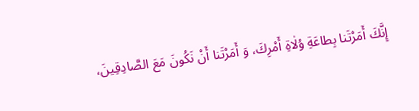إِنَّكَ أَمَرْتَنا بِطاعَةِ وُلٰاةِ أَمْرِكَ، وَ أَمَرْتَنا أَنْ نَكُونَ مَعَ الصَّادِقِينَ،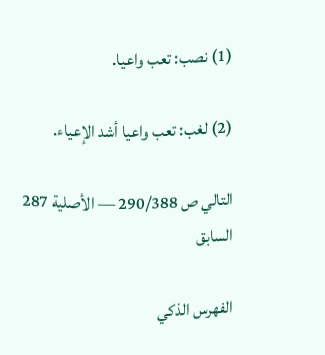(1) نصب: تعب واعيا.

(2) لغب: تعب واعيا أشد الإعياء.

التالي ص 290/388 — الأصلية 287 السابق

الفهرس الذكي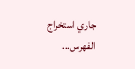جاري استخراج الفهرس...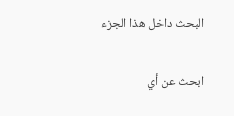البحث داخل هذا الجزء

ابحث عن أي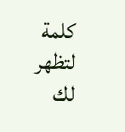كلمة لتظهر لك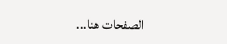الصفحات هنا...